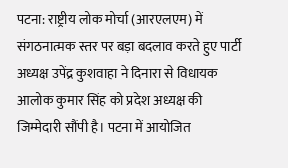पटना: राष्ट्रीय लोक मोर्चा (आरएलएम) में संगठनात्मक स्तर पर बड़ा बदलाव करते हुए पार्टी अध्यक्ष उपेंद्र कुशवाहा ने दिनारा से विधायक आलोक कुमार सिंह को प्रदेश अध्यक्ष की जिम्मेदारी सौंपी है। पटना में आयोजित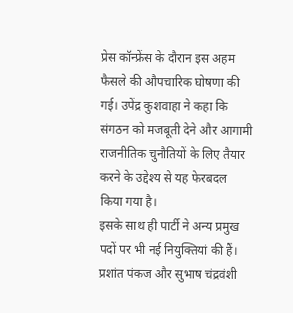प्रेस कॉन्फ्रेंस के दौरान इस अहम फैसले की औपचारिक घोषणा की गई। उपेंद्र कुशवाहा ने कहा कि संगठन को मजबूती देने और आगामी राजनीतिक चुनौतियों के लिए तैयार करने के उद्देश्य से यह फेरबदल किया गया है।
इसके साथ ही पार्टी ने अन्य प्रमुख पदों पर भी नई नियुक्तियां की हैं। प्रशांत पंकज और सुभाष चंद्रवंशी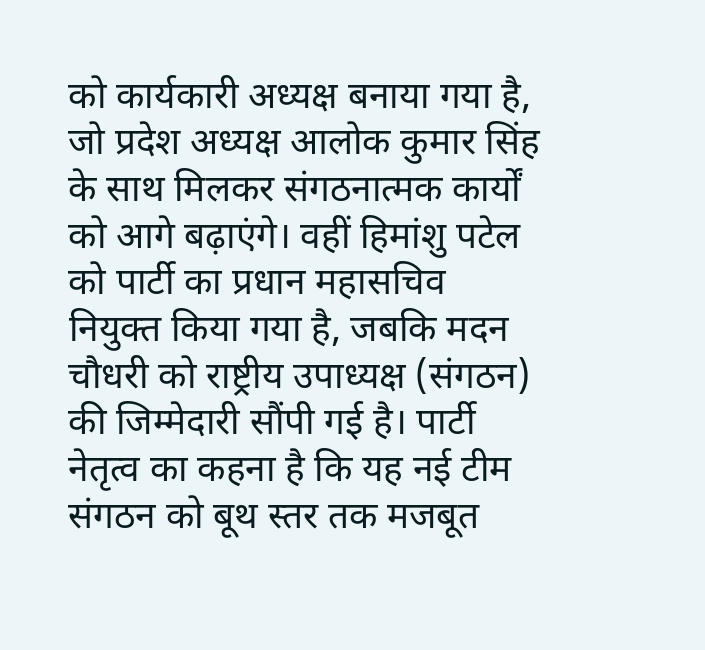को कार्यकारी अध्यक्ष बनाया गया है, जो प्रदेश अध्यक्ष आलोक कुमार सिंह के साथ मिलकर संगठनात्मक कार्यों को आगे बढ़ाएंगे। वहीं हिमांशु पटेल को पार्टी का प्रधान महासचिव नियुक्त किया गया है, जबकि मदन चौधरी को राष्ट्रीय उपाध्यक्ष (संगठन) की जिम्मेदारी सौंपी गई है। पार्टी नेतृत्व का कहना है कि यह नई टीम संगठन को बूथ स्तर तक मजबूत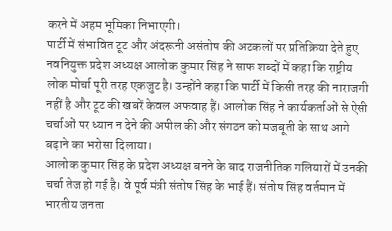करने में अहम भूमिका निभाएगी।
पार्टी में संभावित टूट और अंदरूनी असंतोष की अटकलों पर प्रतिक्रिया देते हुए नवनियुक्त प्रदेश अध्यक्ष आलोक कुमार सिंह ने साफ शब्दों में कहा कि राष्ट्रीय लोक मोर्चा पूरी तरह एकजुट है। उन्होंने कहा कि पार्टी में किसी तरह की नाराजगी नहीं है और टूट की खबरें केवल अफवाह हैं। आलोक सिंह ने कार्यकर्ताओं से ऐसी चर्चाओं पर ध्यान न देने की अपील की और संगठन को मजबूती के साथ आगे बढ़ाने का भरोसा दिलाया।
आलोक कुमार सिंह के प्रदेश अध्यक्ष बनने के बाद राजनीतिक गलियारों में उनकी चर्चा तेज हो गई है। वे पूर्व मंत्री संतोष सिंह के भाई हैं। संतोष सिंह वर्तमान में भारतीय जनता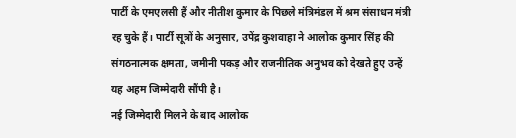पार्टी के एमएलसी हैं और नीतीश कुमार के पिछले मंत्रिमंडल में श्रम संसाधन मंत्री रह चुके हैं। पार्टी सूत्रों के अनुसार, उपेंद्र कुशवाहा ने आलोक कुमार सिंह की संगठनात्मक क्षमता, जमीनी पकड़ और राजनीतिक अनुभव को देखते हुए उन्हें यह अहम जिम्मेदारी सौंपी है।
नई जिम्मेदारी मिलने के बाद आलोक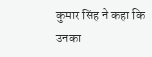कुमार सिंह ने कहा कि उनका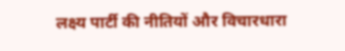लक्ष्य पार्टी की नीतियों और विचारधारा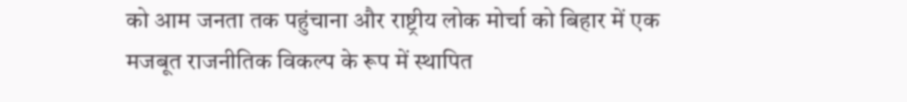को आम जनता तक पहुंचाना और राष्ट्रीय लोक मोर्चा को बिहार में एक मजबूत राजनीतिक विकल्प के रूप में स्थापित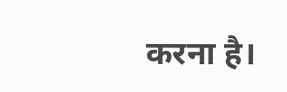करना है।